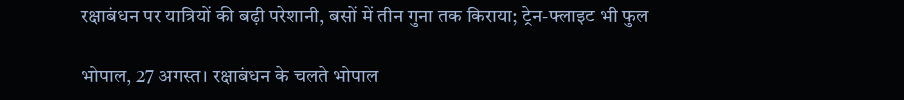रक्षाबंधन पर यात्रियों की बढ़ी परेशानी, बसों में तीन गुना तक किराया; ट्रेन-फ्लाइट भी फुल

भोपाल, 27 अगस्त। रक्षाबंधन के चलते भोपाल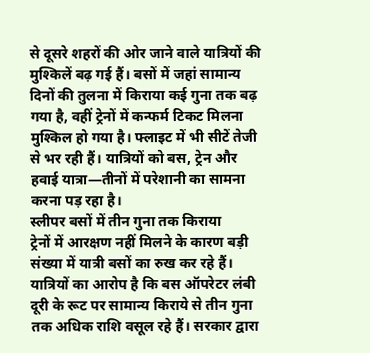से दूसरे शहरों की ओर जाने वाले यात्रियों की मुश्किलें बढ़ गई हैं। बसों में जहां सामान्य दिनों की तुलना में किराया कई गुना तक बढ़ गया है, वहीं ट्रेनों में कन्फर्म टिकट मिलना मुश्किल हो गया है। फ्लाइट में भी सीटें तेजी से भर रही हैं। यात्रियों को बस, ट्रेन और हवाई यात्रा—तीनों में परेशानी का सामना करना पड़ रहा है।
स्लीपर बसों में तीन गुना तक किराया
ट्रेनों में आरक्षण नहीं मिलने के कारण बड़ी संख्या में यात्री बसों का रुख कर रहे हैं। यात्रियों का आरोप है कि बस ऑपरेटर लंबी दूरी के रूट पर सामान्य किराये से तीन गुना तक अधिक राशि वसूल रहे हैं। सरकार द्वारा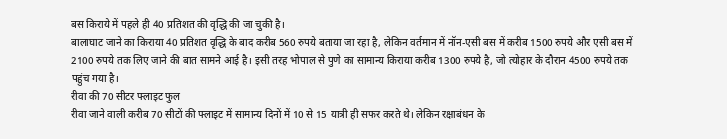बस किराये में पहले ही 40 प्रतिशत की वृद्धि की जा चुकी है।
बालाघाट जाने का किराया 40 प्रतिशत वृद्धि के बाद करीब 560 रुपये बताया जा रहा है, लेकिन वर्तमान में नॉन-एसी बस में करीब 1500 रुपये और एसी बस में 2100 रुपये तक लिए जाने की बात सामने आई है। इसी तरह भोपाल से पुणे का सामान्य किराया करीब 1300 रुपये है, जो त्योहार के दौरान 4500 रुपये तक पहुंच गया है।
रीवा की 70 सीटर फ्लाइट फुल
रीवा जाने वाली करीब 70 सीटों की फ्लाइट में सामान्य दिनों में 10 से 15 यात्री ही सफर करते थे। लेकिन रक्षाबंधन के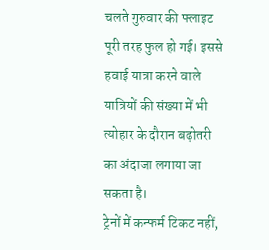चलते गुरुवार की फ्लाइट पूरी तरह फुल हो गई। इससे हवाई यात्रा करने वाले यात्रियों की संख्या में भी त्योहार के दौरान बढ़ोतरी का अंदाजा लगाया जा सकता है।
ट्रेनों में कन्फर्म टिकट नहीं,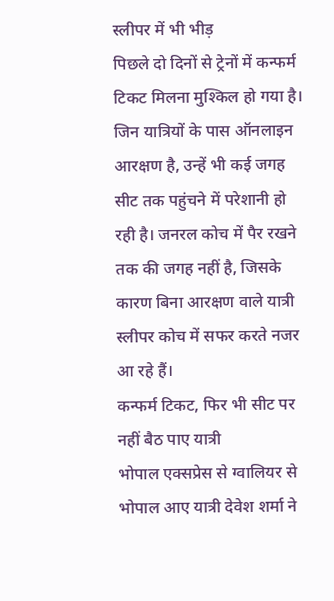स्लीपर में भी भीड़
पिछले दो दिनों से ट्रेनों में कन्फर्म टिकट मिलना मुश्किल हो गया है। जिन यात्रियों के पास ऑनलाइन आरक्षण है, उन्हें भी कई जगह सीट तक पहुंचने में परेशानी हो रही है। जनरल कोच में पैर रखने तक की जगह नहीं है, जिसके कारण बिना आरक्षण वाले यात्री स्लीपर कोच में सफर करते नजर आ रहे हैं।
कन्फर्म टिकट, फिर भी सीट पर नहीं बैठ पाए यात्री
भोपाल एक्सप्रेस से ग्वालियर से भोपाल आए यात्री देवेश शर्मा ने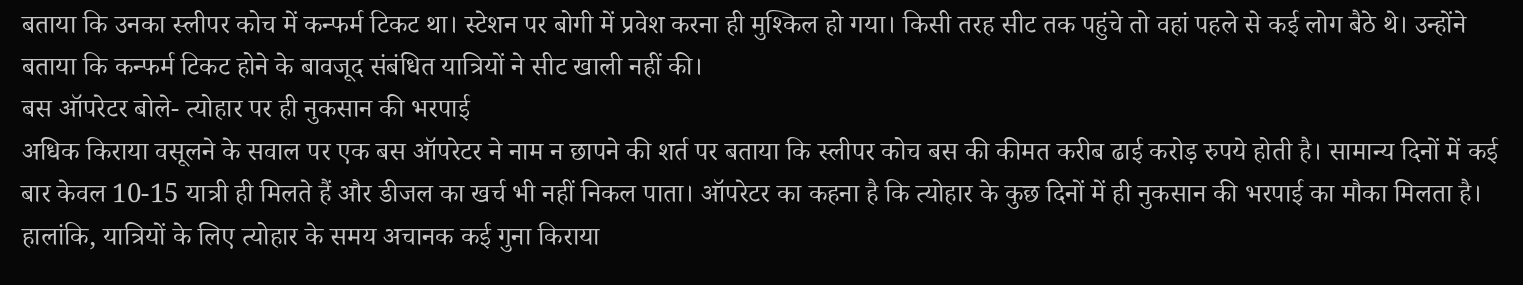बताया कि उनका स्लीपर कोच में कन्फर्म टिकट था। स्टेशन पर बोगी में प्रवेश करना ही मुश्किल हो गया। किसी तरह सीट तक पहुंचे तो वहां पहले से कई लोग बैठे थे। उन्होंने बताया कि कन्फर्म टिकट होने के बावजूद संबंधित यात्रियों ने सीट खाली नहीं की।
बस ऑपरेटर बोले- त्योहार पर ही नुकसान की भरपाई
अधिक किराया वसूलने के सवाल पर एक बस ऑपरेटर ने नाम न छापने की शर्त पर बताया कि स्लीपर कोच बस की कीमत करीब ढाई करोड़ रुपये होती है। सामान्य दिनों में कई बार केवल 10-15 यात्री ही मिलते हैं और डीजल का खर्च भी नहीं निकल पाता। ऑपरेटर का कहना है कि त्योहार के कुछ दिनों में ही नुकसान की भरपाई का मौका मिलता है। हालांकि, यात्रियों के लिए त्योहार के समय अचानक कई गुना किराया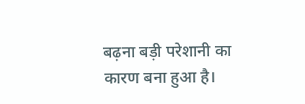बढ़ना बड़ी परेशानी का कारण बना हुआ है।